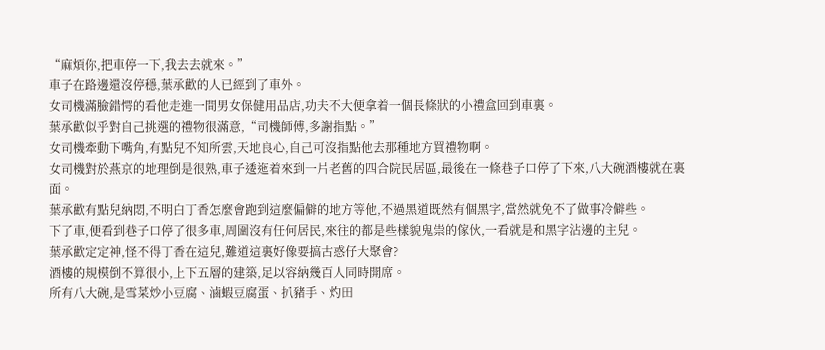“麻煩你,把車停一下,我去去就來。”
車子在路邊還沒停穩,葉承歡的人已經到了車外。
女司機滿臉錯愕的看他走進一間男女保健用品店,功夫不大便拿着一個長條狀的小禮盒回到車裏。
葉承歡似乎對自己挑選的禮物很滿意,“司機師傅,多謝指點。”
女司機牽動下嘴角,有點兒不知所雲,天地良心,自己可沒指點他去那種地方買禮物啊。
女司機對於燕京的地理倒是很熟,車子逶迤着來到一片老舊的四合院民居區,最後在一條巷子口停了下來,八大碗酒樓就在裏面。
葉承歡有點兒納悶,不明白丁香怎麼會跑到這麼偏僻的地方等他,不過黑道既然有個黑字,當然就免不了做事冷僻些。
下了車,便看到巷子口停了很多車,周圍沒有任何居民,來往的都是些樣貌鬼祟的傢伙,一看就是和黑字沾邊的主兒。
葉承歡定定神,怪不得丁香在這兒,難道這裏好像要搞古惑仔大聚會?
酒樓的規模倒不算很小,上下五層的建築,足以容納幾百人同時開席。
所有八大碗,是雪菜炒小豆腐、滷蝦豆腐蛋、扒豬手、灼田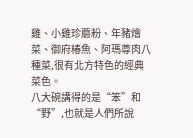雞、小雞珍蘑粉、年豬燴菜、御府椿魚、阿瑪尊肉八種菜,很有北方特色的經典菜色。
八大碗講得的是“笨”和“野”,也就是人們所說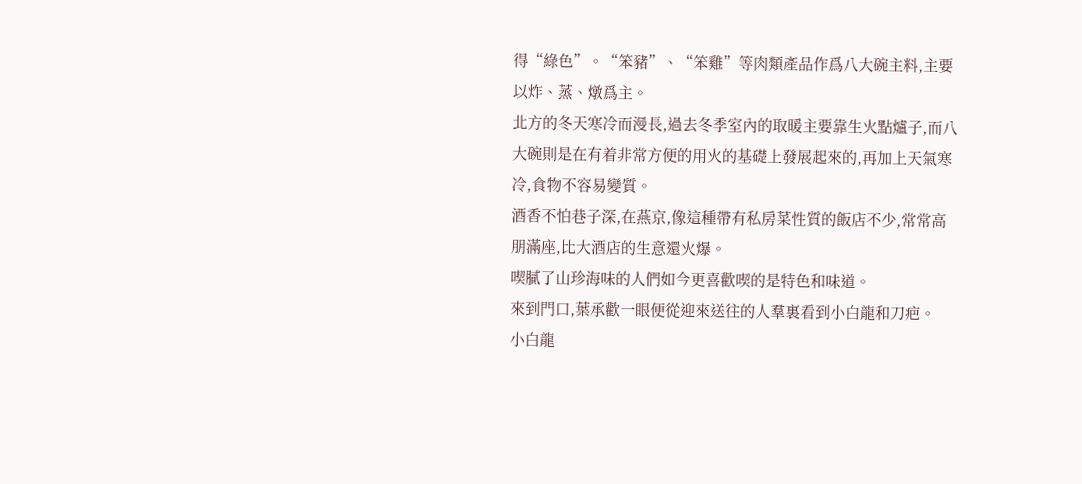得“綠色”。“笨豬”、“笨雞”等肉類產品作爲八大碗主料,主要以炸、蒸、燉爲主。
北方的冬天寒冷而漫長,過去冬季室內的取暖主要靠生火點爐子,而八大碗則是在有着非常方便的用火的基礎上發展起來的,再加上天氣寒冷,食物不容易變質。
酒香不怕巷子深,在燕京,像這種帶有私房菜性質的飯店不少,常常高朋滿座,比大酒店的生意還火爆。
喫膩了山珍海味的人們如今更喜歡喫的是特色和味道。
來到門口,葉承歡一眼便從迎來送往的人羣裏看到小白龍和刀疤。
小白龍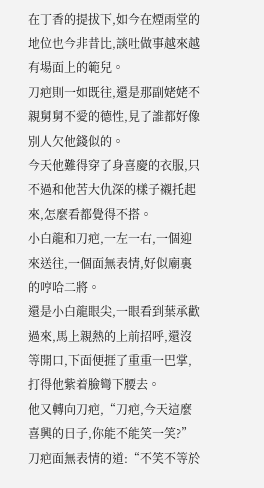在丁香的提拔下,如今在煙雨堂的地位也今非昔比,談吐做事越來越有場面上的範兒。
刀疤則一如既往,還是那副姥姥不親舅舅不愛的德性,見了誰都好像別人欠他錢似的。
今天他難得穿了身喜慶的衣服,只不過和他苦大仇深的樣子襯托起來,怎麼看都覺得不搭。
小白龍和刀疤,一左一右,一個迎來送往,一個面無表情,好似廟裏的哼哈二將。
還是小白龍眼尖,一眼看到葉承歡過來,馬上親熱的上前招呼,還沒等開口,下面便捱了重重一巴掌,打得他紫着臉彎下腰去。
他又轉向刀疤,“刀疤,今天這麼喜興的日子,你能不能笑一笑?”
刀疤面無表情的道:“不笑不等於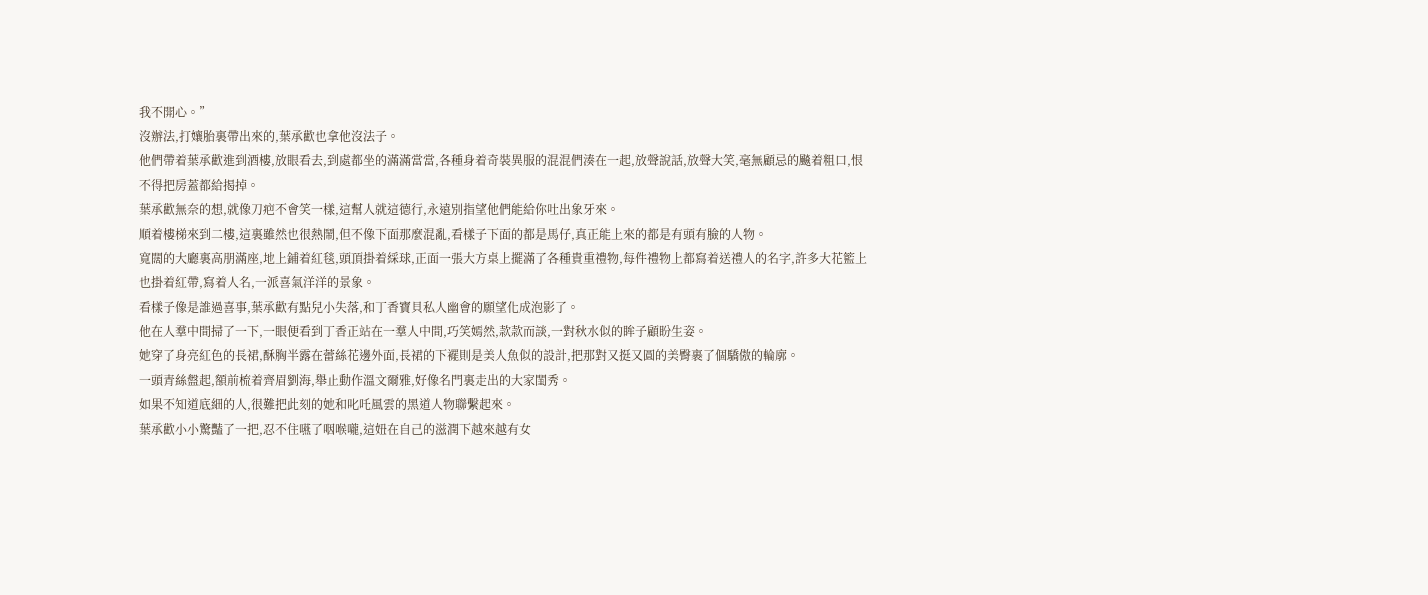我不開心。”
沒辦法,打孃胎裏帶出來的,葉承歡也拿他沒法子。
他們帶着葉承歡進到酒樓,放眼看去,到處都坐的滿滿當當,各種身着奇裝異服的混混們湊在一起,放聲說話,放聲大笑,毫無顧忌的飈着粗口,恨不得把房蓋都給揭掉。
葉承歡無奈的想,就像刀疤不會笑一樣,這幫人就這德行,永遠別指望他們能給你吐出象牙來。
順着樓梯來到二樓,這裏雖然也很熱鬧,但不像下面那麼混亂,看樣子下面的都是馬仔,真正能上來的都是有頭有臉的人物。
寬闊的大廳裏高朋滿座,地上鋪着紅毯,頭頂掛着綵球,正面一張大方桌上擺滿了各種貴重禮物,每件禮物上都寫着送禮人的名字,許多大花籃上也掛着紅帶,寫着人名,一派喜氣洋洋的景象。
看樣子像是誰過喜事,葉承歡有點兒小失落,和丁香寶貝私人幽會的願望化成泡影了。
他在人羣中間掃了一下,一眼便看到丁香正站在一羣人中間,巧笑嫣然,款款而談,一對秋水似的眸子顧盼生姿。
她穿了身亮紅色的長裙,酥胸半露在蕾絲花邊外面,長裙的下襬則是美人魚似的設計,把那對又挺又圓的美臀裹了個驕傲的輪廓。
一頭青絲盤起,額前梳着齊眉劉海,舉止動作溫文爾雅,好像名門裏走出的大家閨秀。
如果不知道底細的人,很難把此刻的她和叱吒風雲的黑道人物聯繫起來。
葉承歡小小驚豔了一把,忍不住嚥了咽喉嚨,這妞在自己的滋潤下越來越有女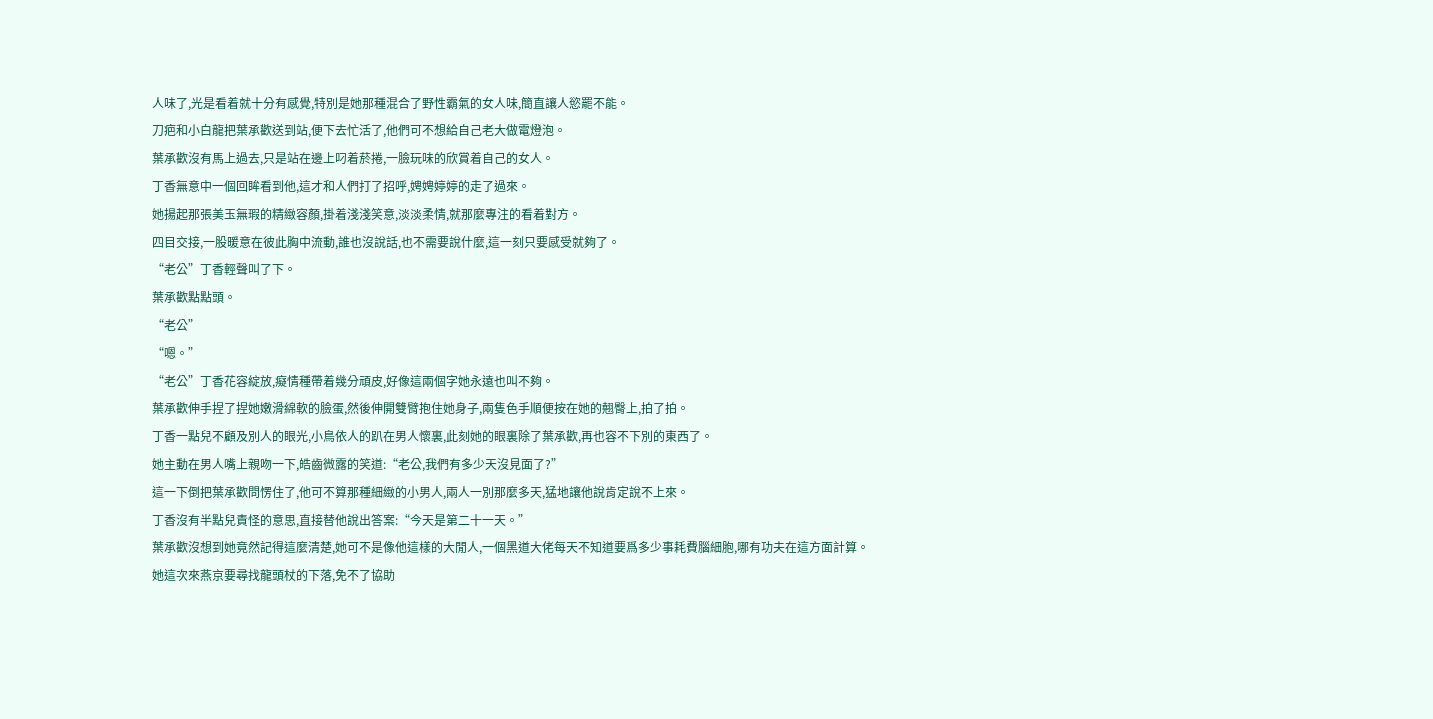人味了,光是看着就十分有感覺,特別是她那種混合了野性霸氣的女人味,簡直讓人慾罷不能。
刀疤和小白龍把葉承歡送到站,便下去忙活了,他們可不想給自己老大做電燈泡。
葉承歡沒有馬上過去,只是站在邊上叼着菸捲,一臉玩味的欣賞着自己的女人。
丁香無意中一個回眸看到他,這才和人們打了招呼,娉娉婷婷的走了過來。
她揚起那張美玉無瑕的精緻容顏,掛着淺淺笑意,淡淡柔情,就那麼專注的看着對方。
四目交接,一股暖意在彼此胸中流動,誰也沒說話,也不需要說什麼,這一刻只要感受就夠了。
“老公”丁香輕聲叫了下。
葉承歡點點頭。
“老公”
“嗯。”
“老公”丁香花容綻放,癡情種帶着幾分頑皮,好像這兩個字她永遠也叫不夠。
葉承歡伸手捏了捏她嫩滑綿軟的臉蛋,然後伸開雙臂抱住她身子,兩隻色手順便按在她的翹臀上,拍了拍。
丁香一點兒不顧及別人的眼光,小鳥依人的趴在男人懷裏,此刻她的眼裏除了葉承歡,再也容不下別的東西了。
她主動在男人嘴上親吻一下,皓齒微露的笑道:“老公,我們有多少天沒見面了?”
這一下倒把葉承歡問愣住了,他可不算那種細緻的小男人,兩人一別那麼多天,猛地讓他說肯定說不上來。
丁香沒有半點兒責怪的意思,直接替他說出答案:“今天是第二十一天。”
葉承歡沒想到她竟然記得這麼清楚,她可不是像他這樣的大閒人,一個黑道大佬每天不知道要爲多少事耗費腦細胞,哪有功夫在這方面計算。
她這次來燕京要尋找龍頭杖的下落,免不了協助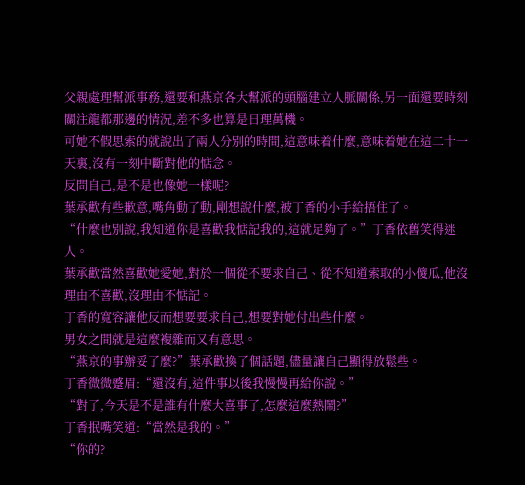父親處理幫派事務,還要和燕京各大幫派的頭腦建立人脈關係,另一面還要時刻關注龍都那邊的情況,差不多也算是日理萬機。
可她不假思索的就說出了兩人分別的時間,這意味着什麼,意味着她在這二十一天裏,沒有一刻中斷對他的惦念。
反問自己,是不是也像她一樣呢?
葉承歡有些歉意,嘴角動了動,剛想說什麼,被丁香的小手給捂住了。
“什麼也別說,我知道你是喜歡我惦記我的,這就足夠了。”丁香依舊笑得迷人。
葉承歡當然喜歡她愛她,對於一個從不要求自己、從不知道索取的小傻瓜,他沒理由不喜歡,沒理由不惦記。
丁香的寬容讓他反而想要要求自己,想要對她付出些什麼。
男女之間就是這麼複雜而又有意思。
“燕京的事辦妥了麼?”葉承歡換了個話題,儘量讓自己顯得放鬆些。
丁香微微蹙眉:“還沒有,這件事以後我慢慢再給你說。”
“對了,今天是不是誰有什麼大喜事了,怎麼這麼熱鬧?”
丁香抿嘴笑道:“當然是我的。”
“你的?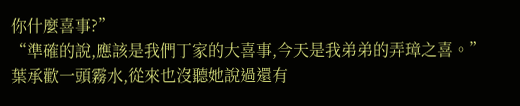你什麼喜事?”
“準確的說,應該是我們丁家的大喜事,今天是我弟弟的弄璋之喜。”
葉承歡一頭霧水,從來也沒聽她說過還有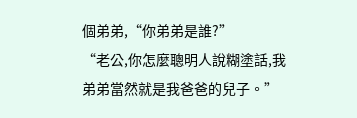個弟弟,“你弟弟是誰?”
“老公,你怎麼聰明人說糊塗話,我弟弟當然就是我爸爸的兒子。”